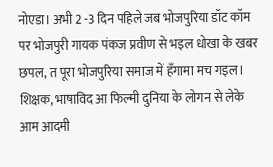नोएडा। अभी 2 -3 दिन पहिले जब भोजपुरिया डॉट कॉम पर भोजपुरी गायक पंकज प्रवीण से भइल धोखा के खबर छपल, त पूरा भोजपुरिया समाज में हँगामा मच गइल। शिक्षक, भाषाविद आ फिल्मी दुनिया के लोगन से लेके आम आदमी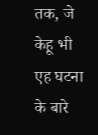तक, जे केहू भी एह घटना के बारे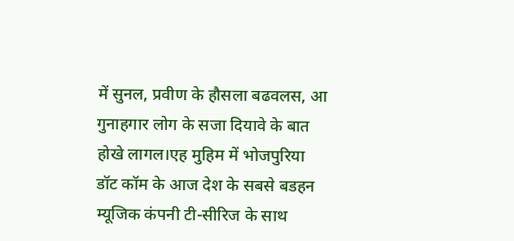में सुनल, प्रवीण के हौसला बढवलस, आ गुनाहगार लोग के सजा दियावे के बात होखे लागल।एह मुहिम में भोजपुरिया डॉट कॉम के आज देश के सबसे बडहन म्यूजिक कंपनी टी-सीरिज के साथ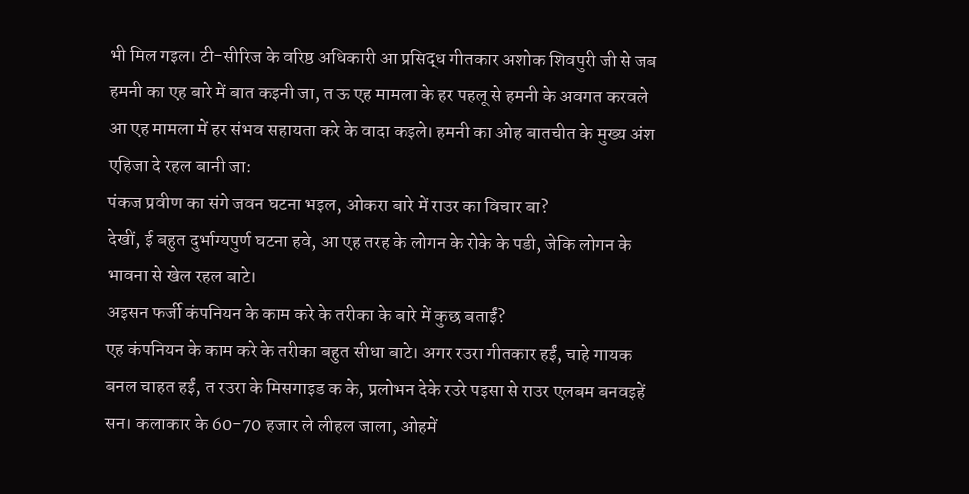भी मिल गइल। टी-सीरिज के वरिष्ठ अधिकारी आ प्रसिद्ध गीतकार अशोक शिवपुरी जी से जब हमनी का एह बारे में बात कइनी जा, त ऊ एह मामला के हर पहलू से हमनी के अवगत करवले आ एह मामला में हर संभव सहायता करे के वादा कइले। हमनी का ओह बातचीत के मुख्य अंश एहिजा दे रहल बानी जा:
पंकज प्रवीण का संगे जवन घटना भइल, ओकरा बारे में राउर का विचार बा?
देखीं, ई बहुत दुर्भाग्यपुर्ण घटना हवे, आ एह तरह के लोगन के रोके के पडी, जेकि लोगन के भावना से खेल रहल बाटे।
अइसन फर्जी कंपनियन के काम करे के तरीका के बारे में कुछ बताईं?
एह कंपनियन के काम करे के तरीका बहुत सीधा बाटे। अगर रउरा गीतकार हईं, चाहे गायक बनल चाहत हईं, त रउरा के मिसगाइड क के, प्रलोभन देके रउरे पइसा से राउर एलबम बनवइहें सन। कलाकार के 60-70 हजार ले लीहल जाला, ओहमें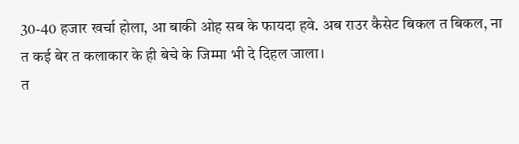30-40 हजार खर्चा होला, आ बाकी ओह सब के फायदा हवे. अब राउर कैसेट बिकल त बिकल, ना त कई बेर त कलाकार के ही बेचे के जिम्मा भी दे दिहल जाला।
त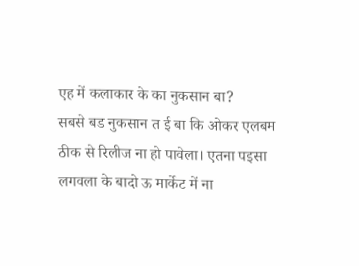एह में कलाकार के का नुकसान बा?
सबसे बड नुकसान त ई बा कि ओकर एलबम ठीक से रिलीज ना हो पावेला। एतना पइसा लगवला के बादो ऊ मार्केट में ना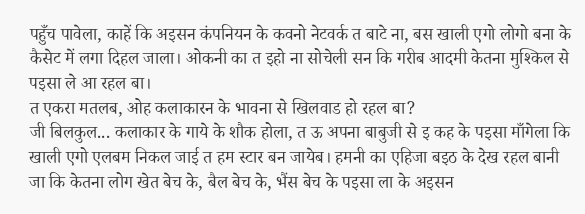पहुँच पावेला, काहें कि अइसन कंपनियन के कवनो नेटवर्क त बाटे ना, बस खाली एगो लोगो बना के कैसेट में लगा दिहल जाला। ओकनी का त इहो ना सोचेली सन कि गरीब आदमी केतना मुश्किल से पइसा ले आ रहल बा।
त एकरा मतलब, ओह कलाकारन के भावना से खिलवाड हो रहल बा?
जी बिलकुल... कलाकार के गाये के शौक होला, त ऊ अपना बाबुजी से इ कह के पइसा माँगेला कि खाली एगो एलबम निकल जाई त हम स्टार बन जायेब। हमनी का एहिजा बइठ के देख रहल बानी जा कि केतना लोग खेत बेच के, बैल बेच के, भैंस बेच के पइसा ला के अइसन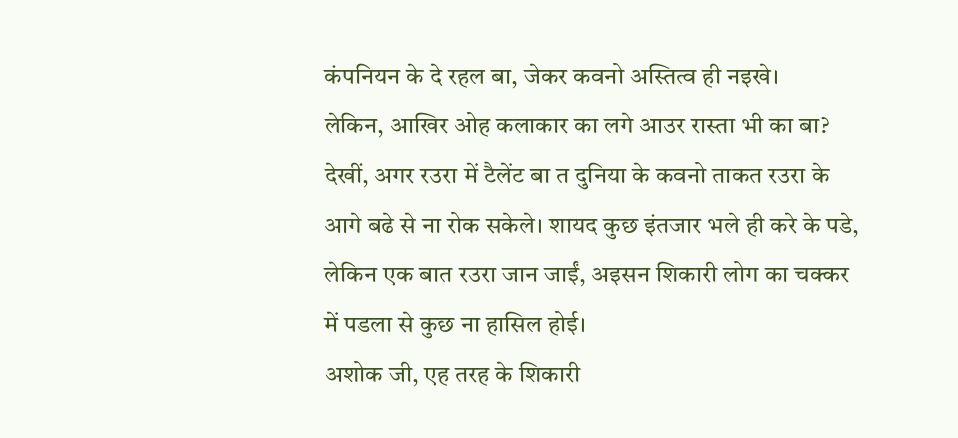कंपनियन के दे रहल बा, जेकर कवनो अस्तित्व ही नइखे।
लेकिन, आखिर ओह कलाकार का लगे आउर रास्ता भी का बा?
देखीं, अगर रउरा में टैलेंट बा त दुनिया के कवनो ताकत रउरा के आगे बढे से ना रोक सकेले। शायद कुछ इंतजार भले ही करे के पडे, लेकिन एक बात रउरा जान जाईं, अइसन शिकारी लोग का चक्कर में पडला से कुछ ना हासिल होई।
अशोक जी, एह तरह के शिकारी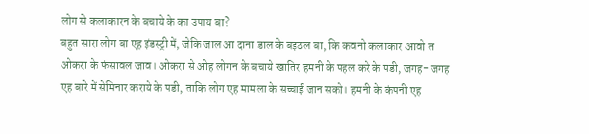लोग से कलाकारन के बचाये के का उपाय बा?
बहुत सारा लोग बा एह इंडस्ट्री में, जेकि जाल आ दाना डाल के बइठल बा, कि कवनो कलाकार आवो त ओकरा के फंसावल जाव। ओकरा से ओह लोगन के बचाये खातिर हमनी के पहल करे के पडी, जगह- जगह एह बारे में सेमिनार कराये के पडी, ताकि लोग एह मामला के सच्चाई जान सको। हमनी के कंपनी एह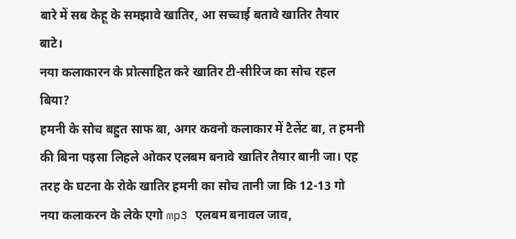बारे में सब केहू के समझावे खातिर, आ सच्चाई बतावे खातिर तैयार बाटे।
नया कलाकारन के प्रोत्साहित करे खातिर टी-सीरिज का सोच रहल बिया?
हमनी के सोच बहुत साफ बा, अगर कवनो कलाकार में टैलेंट बा, त हमनी की बिना पइसा लिहले ओकर एलबम बनावे खातिर तैयार बानी जा। एह तरह के घटना के रोके खातिर हमनी का सोच तानी जा कि 12-13 गो नया कलाकरन के लेके एगो mp3 एलबम बनावल जाव,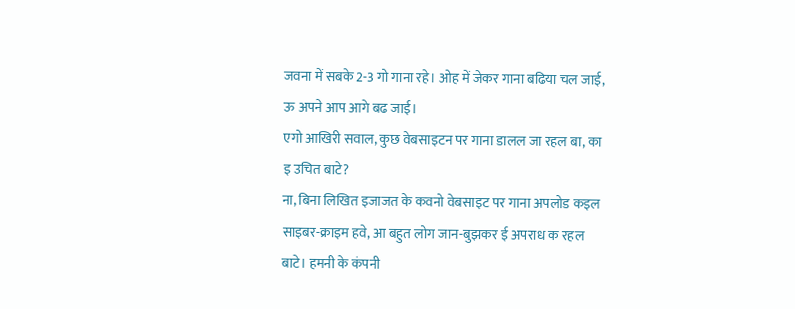जवना में सबके 2-3 गो गाना रहे। ओह में जेकर गाना बढिया चल जाई, ऊ अपने आप आगे बढ जाई।
एगो आखिरी सवाल, कुछ वेबसाइटन पर गाना डालल जा रहल बा, का इ उचित बाटे?
ना, बिना लिखित इजाजत के कवनो वेबसाइट पर गाना अपलोड कइल साइबर-क्राइम हवे, आ बहुत लोग जान-बुझकर ई अपराध क रहल बाटे। हमनी के कंपनी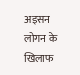अइसन लोगन के खिलाफ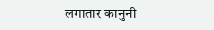लगातार कानुनी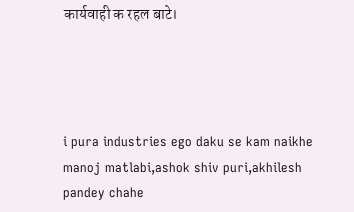कार्यवाही क रहल बाटे।




i pura industries ego daku se kam naikhe manoj matlabi,ashok shiv puri,akhilesh pandey chahe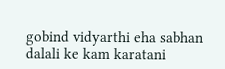gobind vidyarthi eha sabhan dalali ke kam karatani